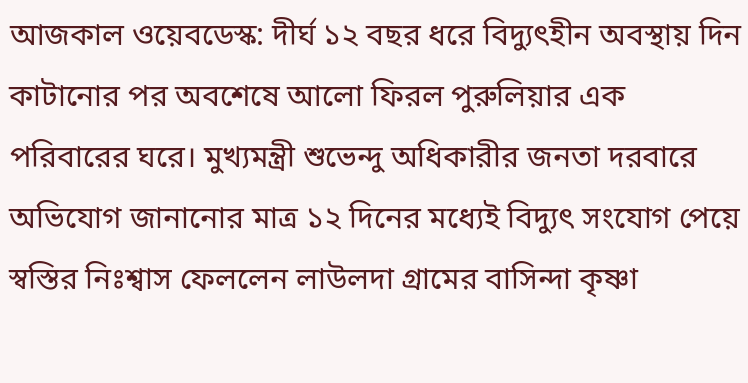আজকাল ওয়েবডেস্ক: দীর্ঘ ১২ বছর ধরে বিদ্যুৎহীন অবস্থায় দিন কাটানোর পর অবশেষে আলো ফিরল পুরুলিয়ার এক পরিবারের ঘরে। মুখ্যমন্ত্রী শুভেন্দু অধিকারীর জনতা দরবারে অভিযোগ জানানোর মাত্র ১২ দিনের মধ্যেই বিদ্যুৎ সংযোগ পেয়ে স্বস্তির নিঃশ্বাস ফেললেন লাউলদা গ্রামের বাসিন্দা কৃষ্ণা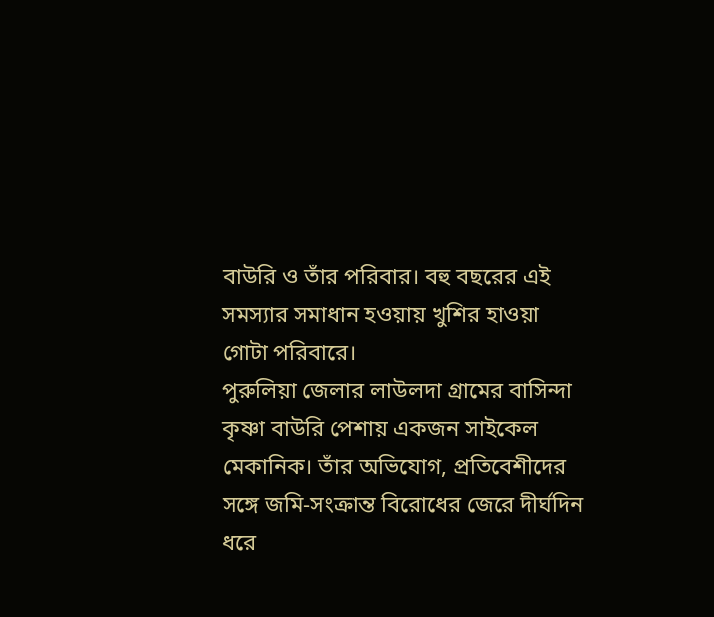বাউরি ও তাঁর পরিবার। বহু বছরের এই সমস্যার সমাধান হওয়ায় খুশির হাওয়া গোটা পরিবারে।
পুরুলিয়া জেলার লাউলদা গ্রামের বাসিন্দা কৃষ্ণা বাউরি পেশায় একজন সাইকেল মেকানিক। তাঁর অভিযোগ, প্রতিবেশীদের সঙ্গে জমি-সংক্রান্ত বিরোধের জেরে দীর্ঘদিন ধরে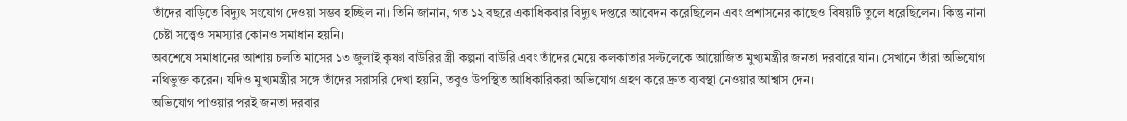তাঁদের বাড়িতে বিদ্যুৎ সংযোগ দেওয়া সম্ভব হচ্ছিল না। তিনি জানান, গত ১২ বছরে একাধিকবার বিদ্যুৎ দপ্তরে আবেদন করেছিলেন এবং প্রশাসনের কাছেও বিষয়টি তুলে ধরেছিলেন। কিন্তু নানা চেষ্টা সত্ত্বেও সমস্যার কোনও সমাধান হয়নি।
অবশেষে সমাধানের আশায় চলতি মাসের ১৩ জুলাই কৃষ্ণা বাউরির স্ত্রী কল্পনা বাউরি এবং তাঁদের মেয়ে কলকাতার সল্টলেকে আয়োজিত মুখ্যমন্ত্রীর জনতা দরবারে যান। সেখানে তাঁরা অভিযোগ নথিভুক্ত করেন। যদিও মুখ্যমন্ত্রীর সঙ্গে তাঁদের সরাসরি দেখা হয়নি, তবুও উপস্থিত আধিকারিকরা অভিযোগ গ্রহণ করে দ্রুত ব্যবস্থা নেওয়ার আশ্বাস দেন।
অভিযোগ পাওয়ার পরই জনতা দরবার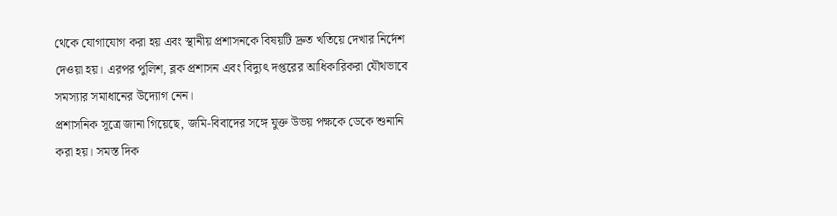থেকে যোগাযোগ করা হয় এবং স্থানীয় প্রশাসনকে বিষয়টি দ্রুত খতিয়ে দেখার নির্দেশ দেওয়া হয়। এরপর পুলিশ, ব্লক প্রশাসন এবং বিদ্যুৎ দপ্তরের আধিকারিকরা যৌথভাবে সমস্যার সমাধানের উদ্যোগ নেন।
প্রশাসনিক সূত্রে জানা গিয়েছে, জমি-বিবাদের সঙ্গে যুক্ত উভয় পক্ষকে ডেকে শুনানি করা হয়। সমস্ত দিক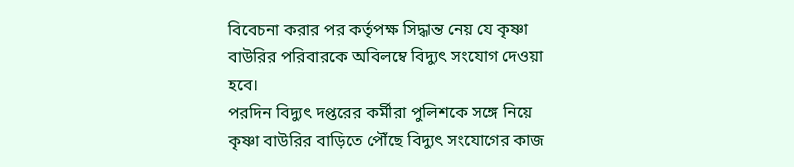বিবেচনা করার পর কর্তৃপক্ষ সিদ্ধান্ত নেয় যে কৃষ্ণা বাউরির পরিবারকে অবিলম্বে বিদ্যুৎ সংযোগ দেওয়া হবে।
পরদিন বিদ্যুৎ দপ্তরের কর্মীরা পুলিশকে সঙ্গে নিয়ে কৃষ্ণা বাউরির বাড়িতে পৌঁছে বিদ্যুৎ সংযোগের কাজ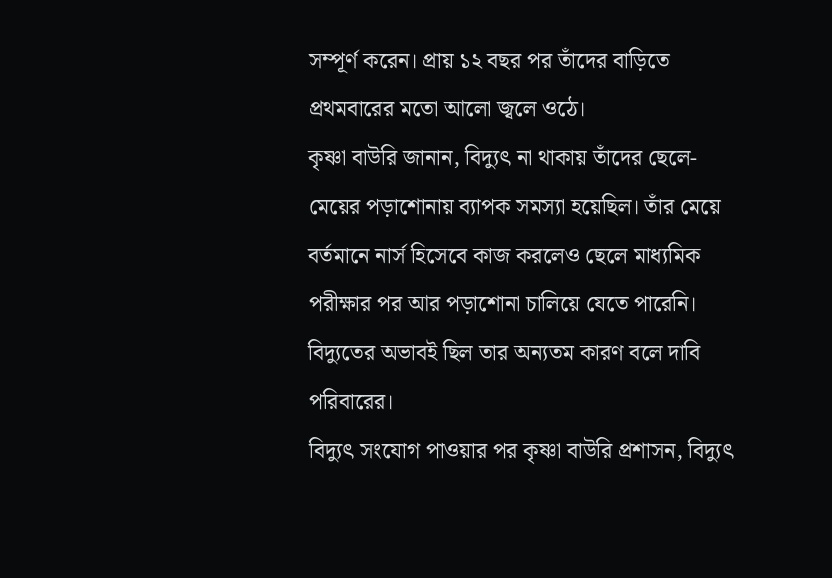সম্পূর্ণ করেন। প্রায় ১২ বছর পর তাঁদের বাড়িতে প্রথমবারের মতো আলো জ্বলে ওঠে।
কৃষ্ণা বাউরি জানান, বিদ্যুৎ না থাকায় তাঁদের ছেলে-মেয়ের পড়াশোনায় ব্যাপক সমস্যা হয়েছিল। তাঁর মেয়ে বর্তমানে নার্স হিসেবে কাজ করলেও ছেলে মাধ্যমিক পরীক্ষার পর আর পড়াশোনা চালিয়ে যেতে পারেনি। বিদ্যুতের অভাবই ছিল তার অন্যতম কারণ বলে দাবি পরিবারের।
বিদ্যুৎ সংযোগ পাওয়ার পর কৃষ্ণা বাউরি প্রশাসন, বিদ্যুৎ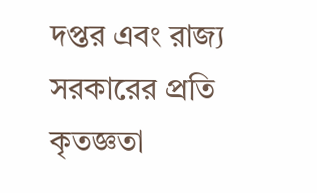দপ্তর এবং রাজ্য সরকারের প্রতি কৃতজ্ঞতা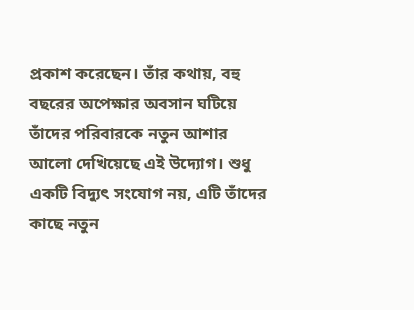প্রকাশ করেছেন। তাঁর কথায়, বহু বছরের অপেক্ষার অবসান ঘটিয়ে তাঁদের পরিবারকে নতুন আশার আলো দেখিয়েছে এই উদ্যোগ। শুধু একটি বিদ্যুৎ সংযোগ নয়, এটি তাঁদের কাছে নতুন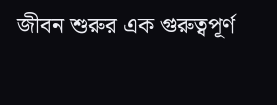জীবন শুরুর এক গুরুত্বপূর্ণ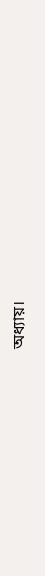অধ্যায়।